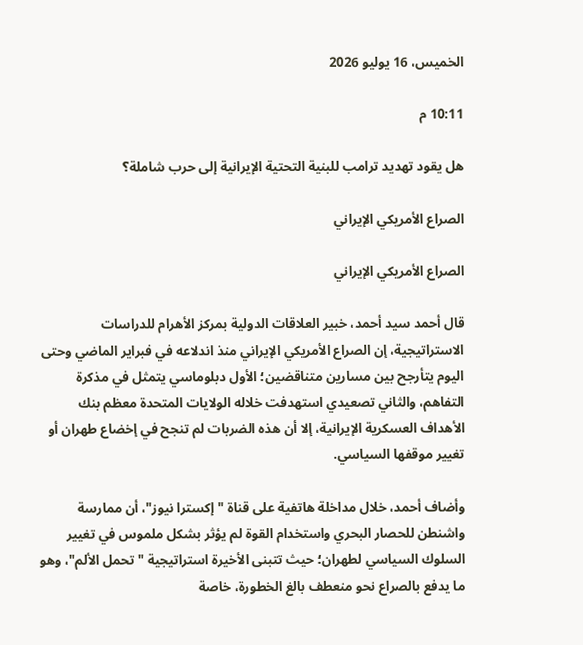الخميس، 16 يوليو 2026

10:11 م

هل يقود تهديد ترامب للبنية التحتية الإيرانية إلى حرب شاملة؟

الصراع الأمريكي الإيراني

الصراع الأمريكي الإيراني

قال أحمد سيد أحمد، خبير العلاقات الدولية بمركز الأهرام للدراسات الاستراتيجية، إن الصراع الأمريكي الإيراني منذ اندلاعه في فبراير الماضي وحتى اليوم يتأرجح بين مسارين متناقضين؛ الأول دبلوماسي يتمثل في مذكرة التفاهم، والثاني تصعيدي استهدفت خلاله الولايات المتحدة معظم بنك الأهداف العسكرية الإيرانية، إلا أن هذه الضربات لم تنجح في إخضاع طهران أو تغيير موقفها السياسي.

وأضاف أحمد، خلال مداخلة هاتفية على قناة "إكسترا نيوز"، أن ممارسة واشنطن للحصار البحري واستخدام القوة لم يؤثر بشكل ملموس في تغيير السلوك السياسي لطهران؛ حيث تتبنى الأخيرة استراتيجية "تحمل الألم"، وهو ما يدفع بالصراع نحو منعطف بالغ الخطورة، خاصة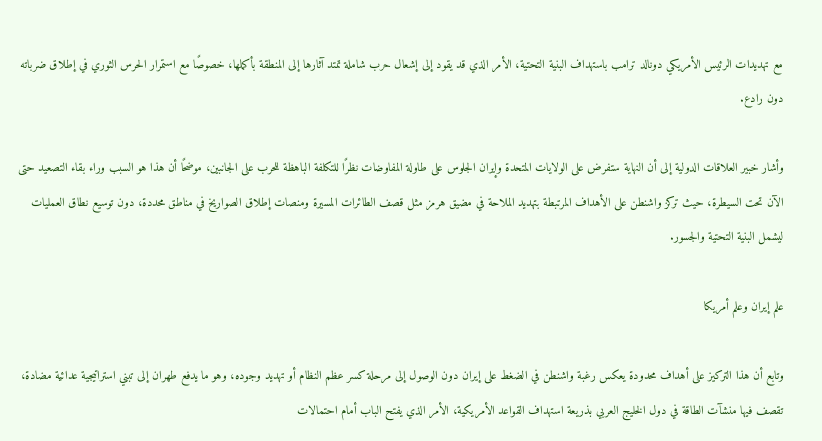مع تهديدات الرئيس الأمريكي دونالد ترامب باستهداف البنية التحتية، الأمر الذي قد يقود إلى إشعال حرب شاملة تمتد آثارها إلى المنطقة بأكملها، خصوصًا مع استمرار الحرس الثوري في إطلاق ضرباته دون رادع.

وأشار خبير العلاقات الدولية إلى أن النهاية ستفرض على الولايات المتحدة وإيران الجلوس على طاولة المفاوضات نظرًا للتكلفة الباهظة للحرب على الجانبين، موضحًا أن هذا هو السبب وراء بقاء التصعيد حتى الآن تحت السيطرة، حيث تركز واشنطن على الأهداف المرتبطة بتهديد الملاحة في مضيق هرمز مثل قصف الطائرات المسيرة ومنصات إطلاق الصواريخ في مناطق محددة، دون توسيع نطاق العمليات ليشمل البنية التحتية والجسور.

علم إيران وعلم أمريكا

وتابع أن هذا التركيز على أهداف محدودة يعكس رغبة واشنطن في الضغط على إيران دون الوصول إلى مرحلة كسر عظم النظام أو تهديد وجوده، وهو ما يدفع طهران إلى تبني استراتيجية عدائية مضادة، تقصف فيها منشآت الطاقة في دول الخليج العربي بذريعة استهداف القواعد الأمريكية، الأمر الذي يفتح الباب أمام احتمالات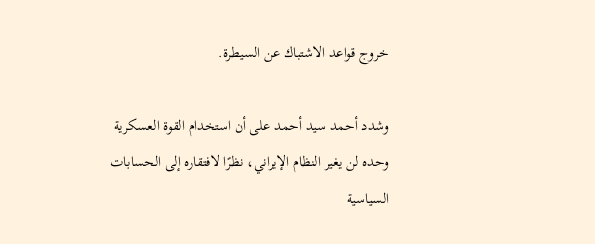خروج قواعد الاشتباك عن السيطرة.

وشدد أحمد سيد أحمد على أن استخدام القوة العسكرية وحده لن يغير النظام الإيراني، نظرًا لافتقاره إلى الحسابات السياسية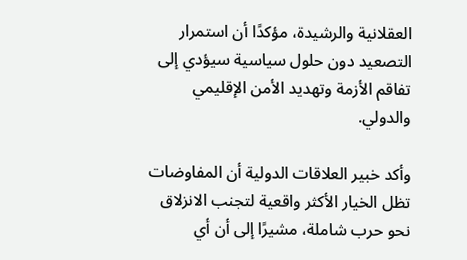العقلانية والرشيدة، مؤكدًا أن استمرار التصعيد دون حلول سياسية سيؤدي إلى تفاقم الأزمة وتهديد الأمن الإقليمي والدولي.

وأكد خبير العلاقات الدولية أن المفاوضات تظل الخيار الأكثر واقعية لتجنب الانزلاق نحو حرب شاملة، مشيرًا إلى أن أي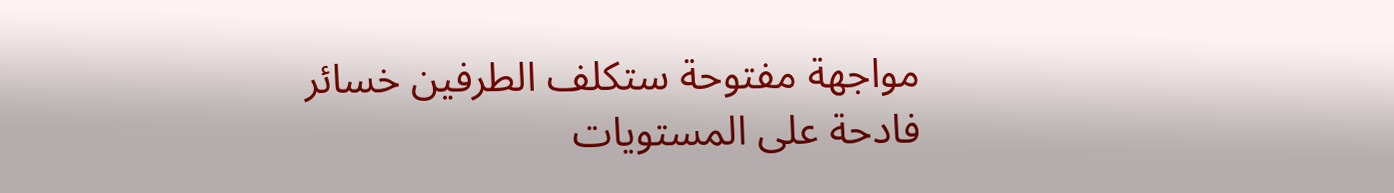مواجهة مفتوحة ستكلف الطرفين خسائر فادحة على المستويات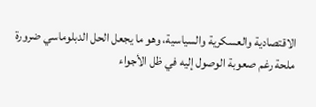الاقتصادية والعسكرية والسياسية، وهو ما يجعل الحل الدبلوماسي ضرورة ملحة رغم صعوبة الوصول إليه في ظل الأجواء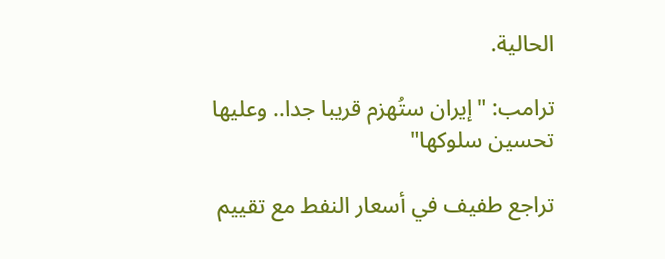الحالية.

ترامب: "إيران ستُهزم قريبا جدا.. وعليها تحسين سلوكها"

تراجع طفيف في أسعار النفط مع تقييم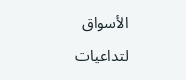الأسواق لتداعيات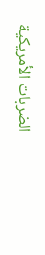الضربات الأمريكية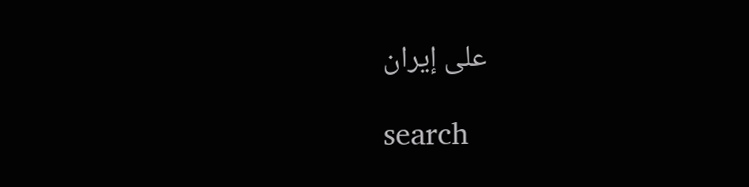على إيران

search